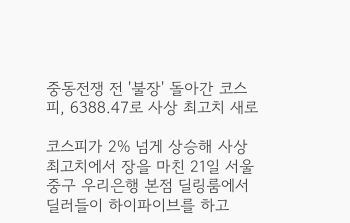중동전쟁 전 '불장' 돌아간 코스피, 6388.47로 사상 최고치 새로

코스피가 2% 넘게 상승해 사상 최고치에서 장을 마친 21일 서울 중구 우리은행 본점 딜링룸에서 딜러들이 하이파이브를 하고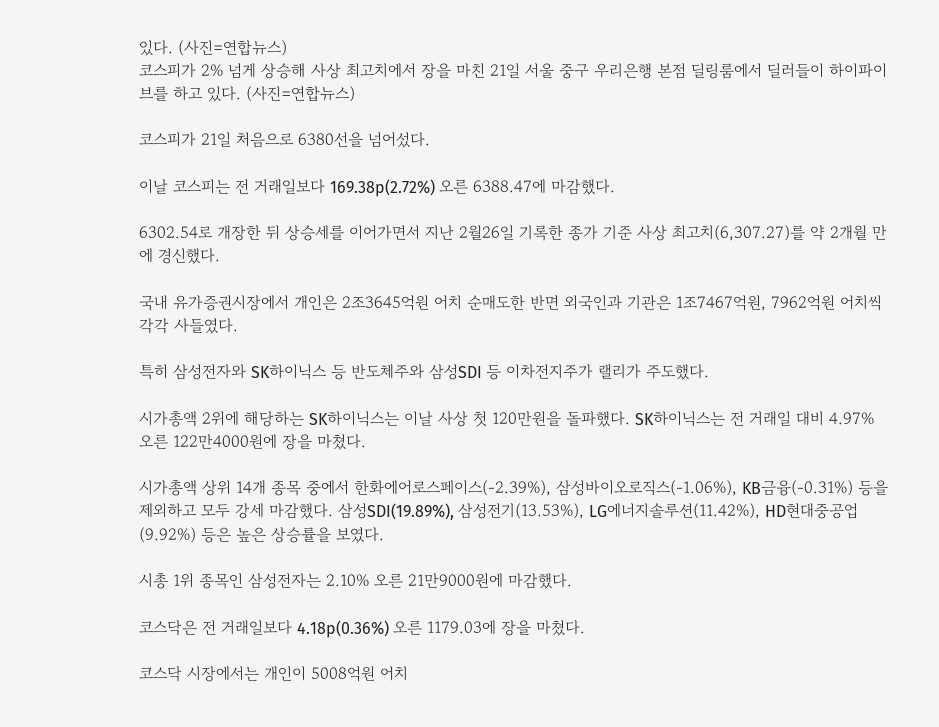있다. (사진=연합뉴스)
코스피가 2% 넘게 상승해 사상 최고치에서 장을 마친 21일 서울 중구 우리은행 본점 딜링룸에서 딜러들이 하이파이브를 하고 있다. (사진=연합뉴스)

코스피가 21일 처음으로 6380선을 넘어섰다.

이날 코스피는 전 거래일보다 169.38p(2.72%) 오른 6388.47에 마감했다.

6302.54로 개장한 뒤 상승세를 이어가면서 지난 2월26일 기록한 종가 기준 사상 최고치(6,307.27)를 약 2개월 만에 경신했다.

국내 유가증권시장에서 개인은 2조3645억원 어치 순매도한 반면 외국인과 기관은 1조7467억원, 7962억원 어치씩 각각 사들였다.

특히 삼성전자와 SK하이닉스 등 반도체주와 삼성SDI 등 이차전지주가 랠리가 주도했다.

시가총액 2위에 해당하는 SK하이닉스는 이날 사상 첫 120만원을 돌파했다. SK하이닉스는 전 거래일 대비 4.97% 오른 122만4000원에 장을 마쳤다.

시가총액 상위 14개 종목 중에서 한화에어로스페이스(-2.39%), 삼성바이오로직스(-1.06%), KB금융(-0.31%) 등을 제외하고 모두 강세 마감했다. 삼성SDI(19.89%), 삼성전기(13.53%), LG에너지솔루션(11.42%), HD현대중공업(9.92%) 등은 높은 상승률을 보였다.

시총 1위 종목인 삼성전자는 2.10% 오른 21만9000원에 마감했다.

코스닥은 전 거래일보다 4.18p(0.36%) 오른 1179.03에 장을 마쳤다.

코스닥 시장에서는 개인이 5008억원 어치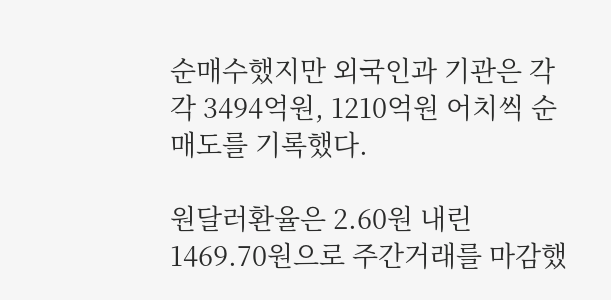순매수했지만 외국인과 기관은 각각 3494억원, 1210억원 어치씩 순매도를 기록했다.

원달러환율은 2.60원 내린 1469.70원으로 주간거래를 마감했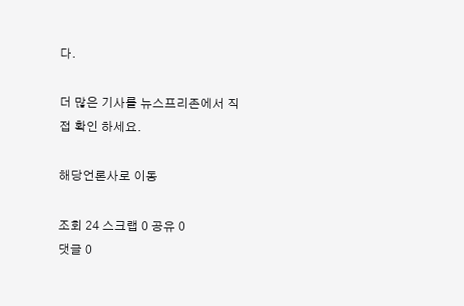다.

더 많은 기사를 뉴스프리존에서 직접 확인 하세요.

해당언론사로 이동

조회 24 스크랩 0 공유 0
댓글 0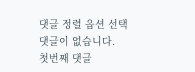댓글 정렬 옵션 선택
댓글이 없습니다.
첫번째 댓글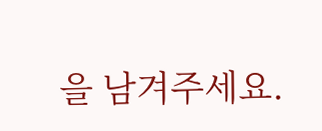을 남겨주세요.